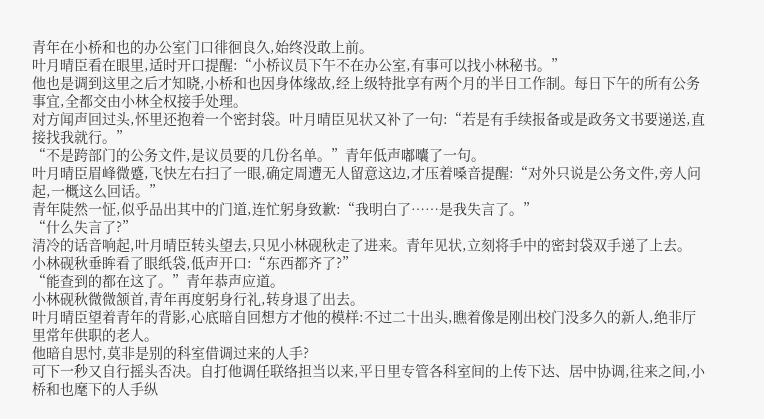青年在小桥和也的办公室门口徘徊良久,始终没敢上前。
叶月晴臣看在眼里,适时开口提醒:“小桥议员下午不在办公室,有事可以找小林秘书。”
他也是调到这里之后才知晓,小桥和也因身体缘故,经上级特批享有两个月的半日工作制。每日下午的所有公务事宜,全都交由小林全权接手处理。
对方闻声回过头,怀里还抱着一个密封袋。叶月晴臣见状又补了一句:“若是有手续报备或是政务文书要递送,直接找我就行。”
“不是跨部门的公务文件,是议员要的几份名单。”青年低声嘟囔了一句。
叶月晴臣眉峰微蹙,飞快左右扫了一眼,确定周遭无人留意这边,才压着嗓音提醒:“对外只说是公务文件,旁人问起,一概这么回话。”
青年陡然一怔,似乎品出其中的门道,连忙躬身致歉:“我明白了……是我失言了。”
“什么失言了?”
清冷的话音响起,叶月晴臣转头望去,只见小林砚秋走了进来。青年见状,立刻将手中的密封袋双手递了上去。
小林砚秋垂眸看了眼纸袋,低声开口:“东西都齐了?”
“能查到的都在这了。”青年恭声应道。
小林砚秋微微颔首,青年再度躬身行礼,转身退了出去。
叶月晴臣望着青年的背影,心底暗自回想方才他的模样:不过二十出头,瞧着像是刚出校门没多久的新人,绝非厅里常年供职的老人。
他暗自思忖,莫非是别的科室借调过来的人手?
可下一秒又自行摇头否决。自打他调任联络担当以来,平日里专管各科室间的上传下达、居中协调,往来之间,小桥和也麾下的人手纵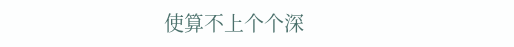使算不上个个深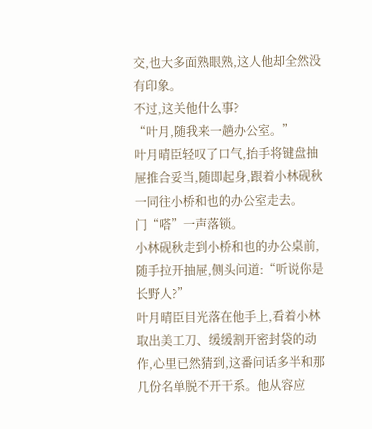交,也大多面熟眼熟,这人他却全然没有印象。
不过,这关他什么事?
“叶月,随我来一趟办公室。”
叶月晴臣轻叹了口气,抬手将键盘抽屉推合妥当,随即起身,跟着小林砚秋一同往小桥和也的办公室走去。
门“嗒”一声落锁。
小林砚秋走到小桥和也的办公桌前,随手拉开抽屉,侧头问道:“听说你是长野人?”
叶月晴臣目光落在他手上,看着小林取出美工刀、缓缓割开密封袋的动作,心里已然猜到,这番问话多半和那几份名单脱不开干系。他从容应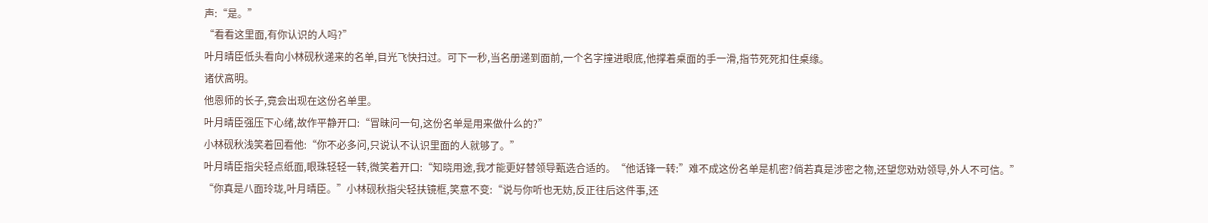声:“是。”
“看看这里面,有你认识的人吗?”
叶月晴臣低头看向小林砚秋递来的名单,目光飞快扫过。可下一秒,当名册递到面前,一个名字撞进眼底,他撑着桌面的手一滑,指节死死扣住桌缘。
诸伏高明。
他恩师的长子,竟会出现在这份名单里。
叶月晴臣强压下心绪,故作平静开口:“冒昧问一句,这份名单是用来做什么的?”
小林砚秋浅笑着回看他:“你不必多问,只说认不认识里面的人就够了。”
叶月晴臣指尖轻点纸面,眼珠轻轻一转,微笑着开口:“知晓用途,我才能更好替领导甄选合适的。“他话锋一转:”难不成这份名单是机密?倘若真是涉密之物,还望您劝劝领导,外人不可信。”
“你真是八面玲珑,叶月晴臣。”小林砚秋指尖轻扶镜框,笑意不变:“说与你听也无妨,反正往后这件事,还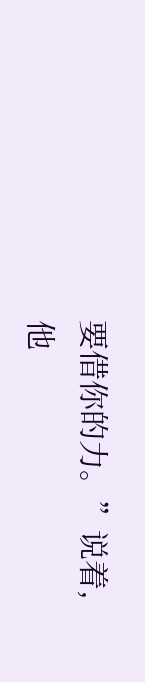要借你的力。”说着,他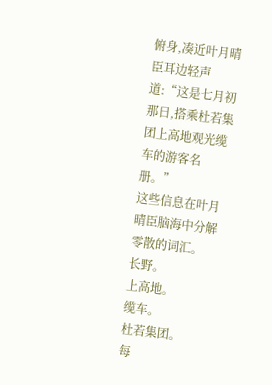俯身,凑近叶月晴臣耳边轻声道:“这是七月初那日,搭乘杜若集团上高地观光缆车的游客名册。”
这些信息在叶月晴臣脑海中分解零散的词汇。
长野。
上高地。
缆车。
杜若集团。
每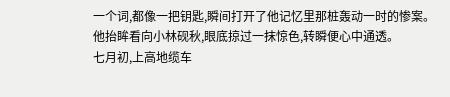一个词,都像一把钥匙,瞬间打开了他记忆里那桩轰动一时的惨案。
他抬眸看向小林砚秋,眼底掠过一抹惊色,转瞬便心中通透。
七月初,上高地缆车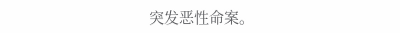突发恶性命案。